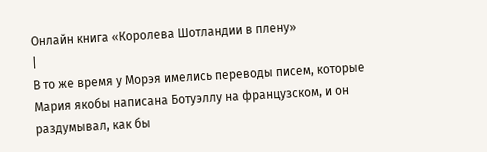Онлайн книга «Королева Шотландии в плену»
|
В то же время у Морэя имелись переводы писем, которые Мария якобы написана Ботуэллу на французском, и он раздумывал, как бы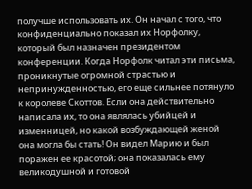получше использовать их. Он начал с того, что конфиденциально показал их Норфолку, который был назначен президентом конференции. Когда Норфолк читал эти письма, проникнутые огромной страстью и непринужденностью, его еще сильнее потянуло к королеве Скоттов. Если она действительно написала их, то она являлась убийцей и изменницей, но какой возбуждающей женой она могла бы стать! Он видел Марию и был поражен ее красотой; она показалась ему великодушной и готовой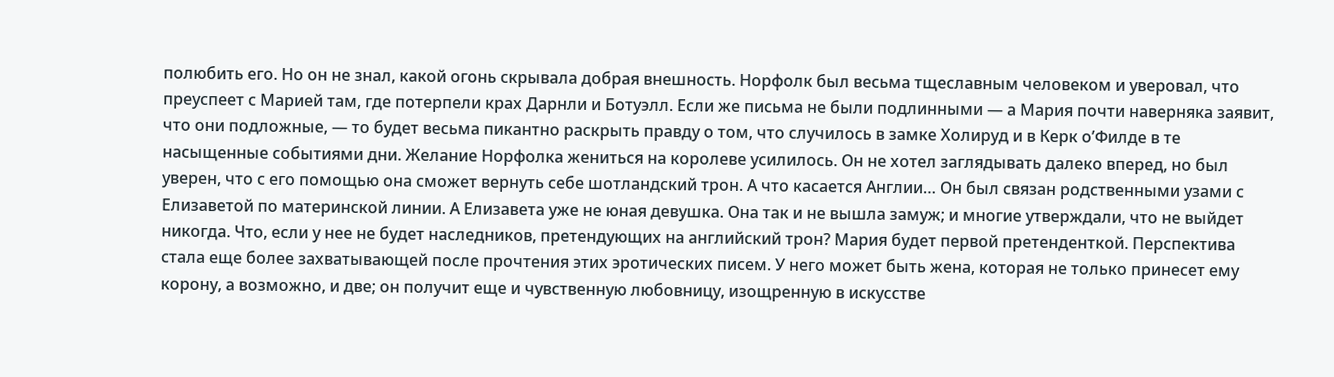полюбить его. Но он не знал, какой огонь скрывала добрая внешность. Норфолк был весьма тщеславным человеком и уверовал, что преуспеет с Марией там, где потерпели крах Дарнли и Ботуэлл. Если же письма не были подлинными — а Мария почти наверняка заявит, что они подложные, — то будет весьма пикантно раскрыть правду о том, что случилось в замке Холируд и в Керк о’Филде в те насыщенные событиями дни. Желание Норфолка жениться на королеве усилилось. Он не хотел заглядывать далеко вперед, но был уверен, что с его помощью она сможет вернуть себе шотландский трон. А что касается Англии… Он был связан родственными узами с Елизаветой по материнской линии. А Елизавета уже не юная девушка. Она так и не вышла замуж; и многие утверждали, что не выйдет никогда. Что, если у нее не будет наследников, претендующих на английский трон? Мария будет первой претенденткой. Перспектива стала еще более захватывающей после прочтения этих эротических писем. У него может быть жена, которая не только принесет ему корону, а возможно, и две; он получит еще и чувственную любовницу, изощренную в искусстве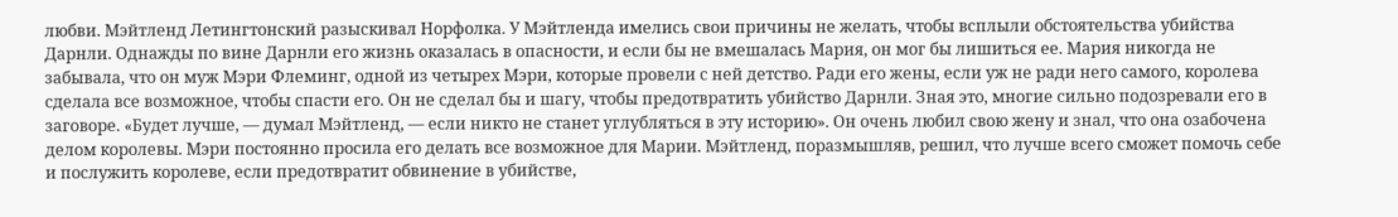любви. Мэйтленд Летингтонский разыскивал Норфолка. У Мэйтленда имелись свои причины не желать, чтобы всплыли обстоятельства убийства Дарнли. Однажды по вине Дарнли его жизнь оказалась в опасности, и если бы не вмешалась Мария, он мог бы лишиться ее. Мария никогда не забывала, что он муж Мэри Флеминг, одной из четырех Мэри, которые провели с ней детство. Ради его жены, если уж не ради него самого, королева сделала все возможное, чтобы спасти его. Он не сделал бы и шагу, чтобы предотвратить убийство Дарнли. Зная это, многие сильно подозревали его в заговоре. «Будет лучше, — думал Мэйтленд, — если никто не станет углубляться в эту историю». Он очень любил свою жену и знал, что она озабочена делом королевы. Мэри постоянно просила его делать все возможное для Марии. Мэйтленд, поразмышляв, решил, что лучше всего сможет помочь себе и послужить королеве, если предотвратит обвинение в убийстве,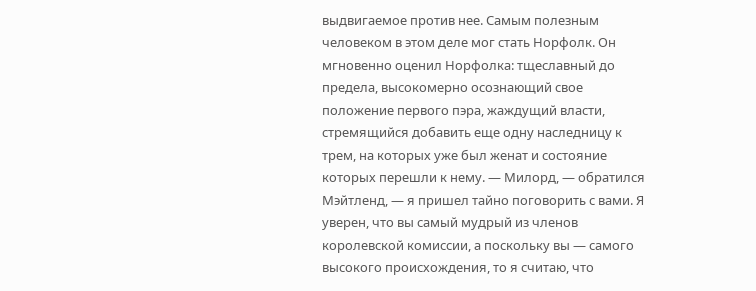выдвигаемое против нее. Самым полезным человеком в этом деле мог стать Норфолк. Он мгновенно оценил Норфолка: тщеславный до предела, высокомерно осознающий свое положение первого пэра, жаждущий власти, стремящийся добавить еще одну наследницу к трем, на которых уже был женат и состояние которых перешли к нему. — Милорд, — обратился Мэйтленд, — я пришел тайно поговорить с вами. Я уверен, что вы самый мудрый из членов королевской комиссии, а поскольку вы — самого высокого происхождения, то я считаю, что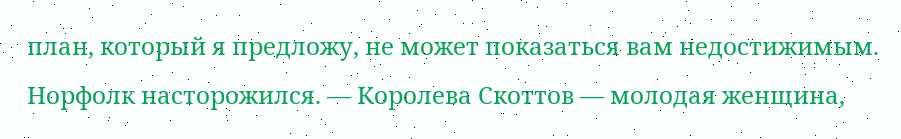план, который я предложу, не может показаться вам недостижимым. Норфолк насторожился. — Королева Скоттов — молодая женщина,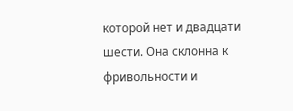которой нет и двадцати шести. Она склонна к фривольности и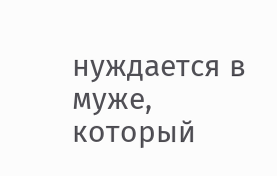нуждается в муже, который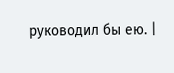руководил бы ею. |